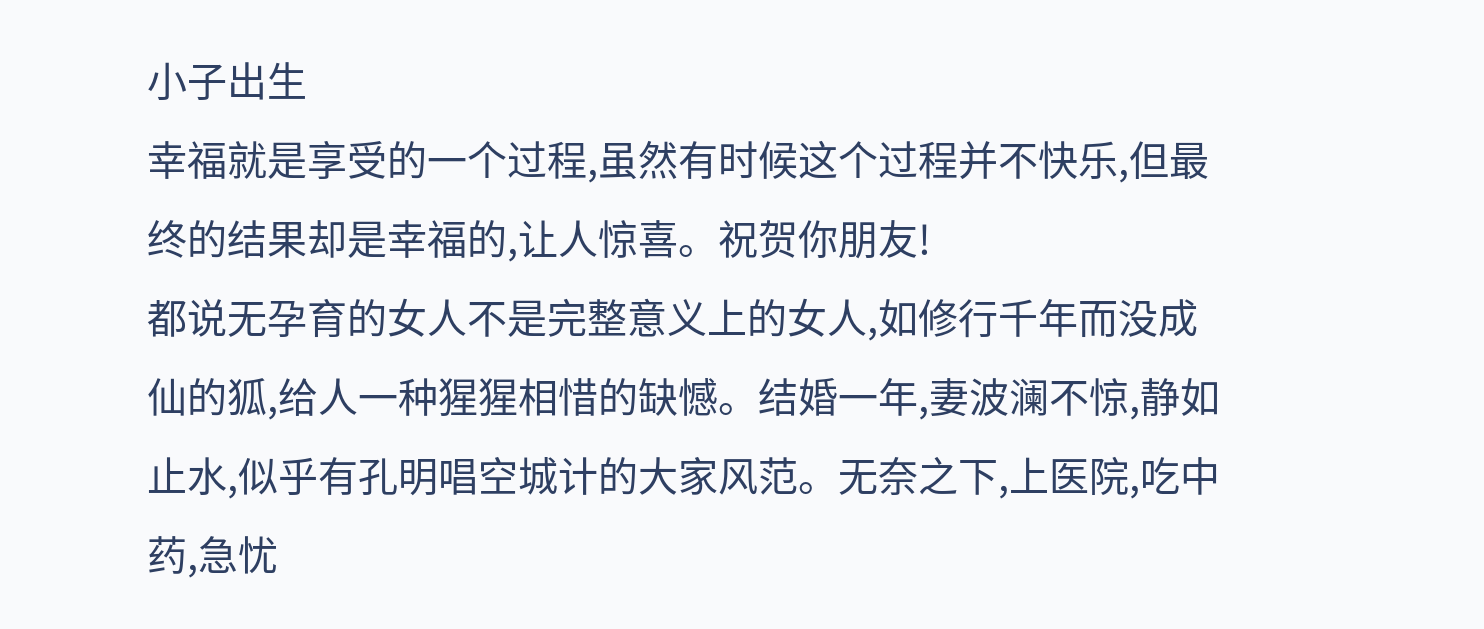小子出生
幸福就是享受的一个过程,虽然有时候这个过程并不快乐,但最终的结果却是幸福的,让人惊喜。祝贺你朋友!
都说无孕育的女人不是完整意义上的女人,如修行千年而没成仙的狐,给人一种猩猩相惜的缺憾。结婚一年,妻波澜不惊,静如止水,似乎有孔明唱空城计的大家风范。无奈之下,上医院,吃中药,急忧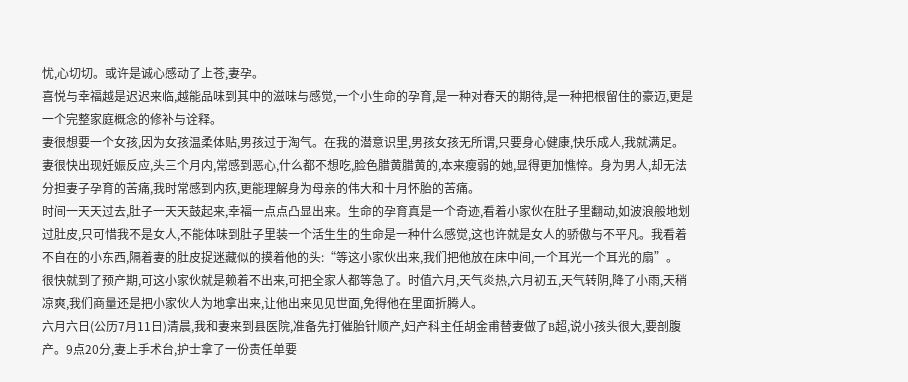忧,心切切。或许是诚心感动了上苍,妻孕。
喜悦与幸福越是迟迟来临,越能品味到其中的滋味与感觉,一个小生命的孕育,是一种对春天的期待,是一种把根留住的豪迈,更是一个完整家庭概念的修补与诠释。
妻很想要一个女孩,因为女孩温柔体贴,男孩过于淘气。在我的潜意识里,男孩女孩无所谓,只要身心健康,快乐成人,我就满足。
妻很快出现妊娠反应,头三个月内,常感到恶心,什么都不想吃,脸色腊黄腊黄的,本来瘦弱的她,显得更加憔悴。身为男人,却无法分担妻子孕育的苦痛,我时常感到内疚,更能理解身为母亲的伟大和十月怀胎的苦痛。
时间一天天过去,肚子一天天鼓起来,幸福一点点凸显出来。生命的孕育真是一个奇迹,看着小家伙在肚子里翻动,如波浪般地划过肚皮,只可惜我不是女人,不能体味到肚子里装一个活生生的生命是一种什么感觉,这也许就是女人的骄傲与不平凡。我看着不自在的小东西,隔着妻的肚皮捉迷藏似的摸着他的头:“等这小家伙出来,我们把他放在床中间,一个耳光一个耳光的扇”。
很快就到了预产期,可这小家伙就是赖着不出来,可把全家人都等急了。时值六月,天气炎热,六月初五,天气转阴,降了小雨,天稍凉爽,我们商量还是把小家伙人为地拿出来,让他出来见见世面,免得他在里面折腾人。
六月六日(公历7月11日)清晨,我和妻来到县医院,准备先打催胎针顺产,妇产科主任胡金甫替妻做了B超,说小孩头很大,要剖腹产。9点20分,妻上手术台,护士拿了一份责任单要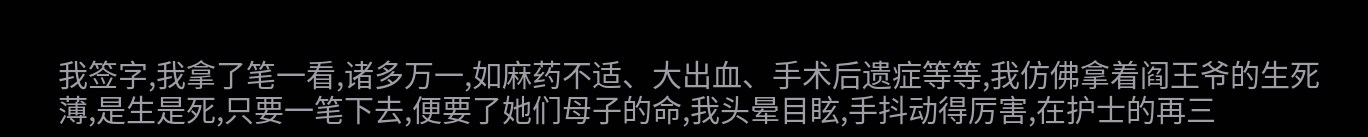我签字,我拿了笔一看,诸多万一,如麻药不适、大出血、手术后遗症等等,我仿佛拿着阎王爷的生死薄,是生是死,只要一笔下去,便要了她们母子的命,我头晕目眩,手抖动得厉害,在护士的再三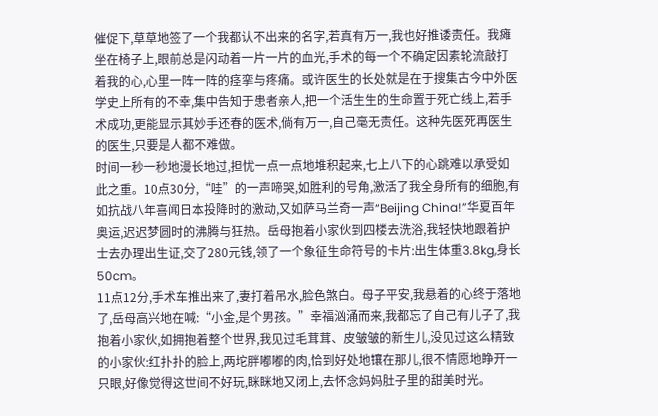催促下,草草地签了一个我都认不出来的名字,若真有万一,我也好推诿责任。我瘫坐在椅子上,眼前总是闪动着一片一片的血光,手术的每一个不确定因素轮流敲打着我的心,心里一阵一阵的痉挛与疼痛。或许医生的长处就是在于搜集古今中外医学史上所有的不幸,集中告知于患者亲人,把一个活生生的生命置于死亡线上,若手术成功,更能显示其妙手还春的医术,倘有万一,自己毫无责任。这种先医死再医生的医生,只要是人都不难做。
时间一秒一秒地漫长地过,担忧一点一点地堆积起来,七上八下的心跳难以承受如此之重。10点30分,“哇”的一声啼哭,如胜利的号角,激活了我全身所有的细胞,有如抗战八年喜闻日本投降时的激动,又如萨马兰奇一声“Beijing China!”华夏百年奥运,迟迟梦圆时的沸腾与狂热。岳母抱着小家伙到四楼去洗浴,我轻快地跟着护士去办理出生证,交了280元钱,领了一个象征生命符号的卡片:出生体重3.8kg,身长50cm。
11点12分,手术车推出来了,妻打着吊水,脸色煞白。母子平安,我悬着的心终于落地了,岳母高兴地在喊:“小金,是个男孩。”幸福汹涌而来,我都忘了自己有儿子了,我抱着小家伙,如拥抱着整个世界,我见过毛茸茸、皮皱皱的新生儿,没见过这么精致的小家伙:红扑扑的脸上,两坨胖嘟嘟的肉,恰到好处地镶在那儿,很不情愿地睁开一只眼,好像觉得这世间不好玩,眯眯地又闭上,去怀念妈妈肚子里的甜美时光。